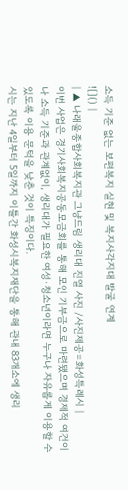소득 기준 없는 보편복지 실현 및 복지사각지대 발굴 연계
![]() |
| ▲ 나래울종합사회복지관 그냥드림 생리대 진열 사진 /사진제공=화성특례시 |
이번 사업은 경기사회복지공동모금회를 통해 모인 기부금으로 마련됐으며 경제적 여건이나 소득 기준과 관계없이, 생리대가 필요한 여성·청소년이라면 누구나 자유롭게 이용할 수 있도록 이용 문턱을 낮춘 것이 특징이다.
시는 지난 4일부터 5일까지 이틀간 화성시복지재단을 통해 관내 83개소에 생리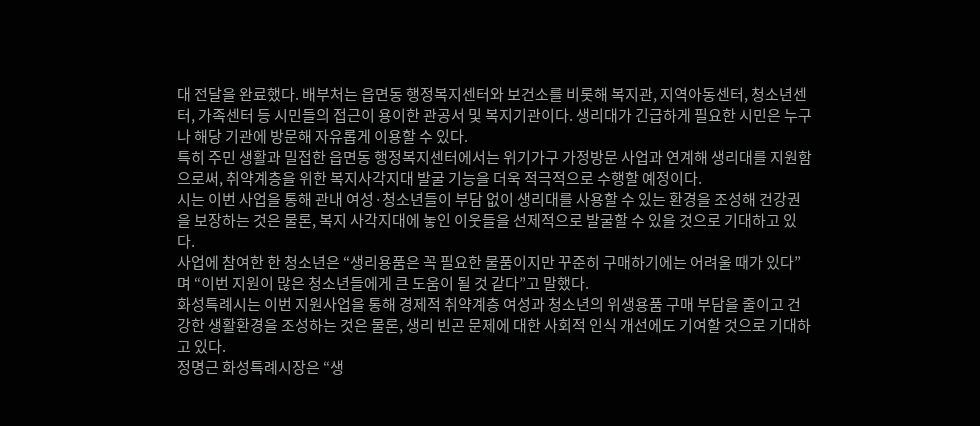대 전달을 완료했다. 배부처는 읍면동 행정복지센터와 보건소를 비롯해 복지관, 지역아동센터, 청소년센터, 가족센터 등 시민들의 접근이 용이한 관공서 및 복지기관이다. 생리대가 긴급하게 필요한 시민은 누구나 해당 기관에 방문해 자유롭게 이용할 수 있다.
특히 주민 생활과 밀접한 읍면동 행정복지센터에서는 위기가구 가정방문 사업과 연계해 생리대를 지원함으로써, 취약계층을 위한 복지사각지대 발굴 기능을 더욱 적극적으로 수행할 예정이다.
시는 이번 사업을 통해 관내 여성·청소년들이 부담 없이 생리대를 사용할 수 있는 환경을 조성해 건강권을 보장하는 것은 물론, 복지 사각지대에 놓인 이웃들을 선제적으로 발굴할 수 있을 것으로 기대하고 있다.
사업에 참여한 한 청소년은 “생리용품은 꼭 필요한 물품이지만 꾸준히 구매하기에는 어려울 때가 있다”며 “이번 지원이 많은 청소년들에게 큰 도움이 될 것 같다”고 말했다.
화성특례시는 이번 지원사업을 통해 경제적 취약계층 여성과 청소년의 위생용품 구매 부담을 줄이고 건강한 생활환경을 조성하는 것은 물론, 생리 빈곤 문제에 대한 사회적 인식 개선에도 기여할 것으로 기대하고 있다.
정명근 화성특례시장은 “생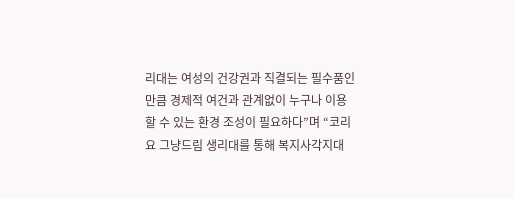리대는 여성의 건강권과 직결되는 필수품인 만큼 경제적 여건과 관계없이 누구나 이용할 수 있는 환경 조성이 필요하다”며 “코리요 그냥드림 생리대를 통해 복지사각지대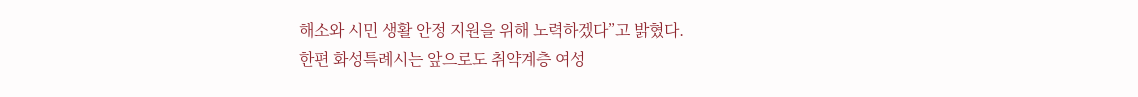해소와 시민 생활 안정 지원을 위해 노력하겠다”고 밝혔다.
한편 화성특례시는 앞으로도 취약계층 여성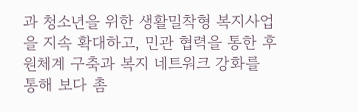과 청소년을 위한 생활밀착형 복지사업을 지속 확대하고, 민관 협력을 통한 후원체계 구축과 복지 네트워크 강화를 통해 보다 촘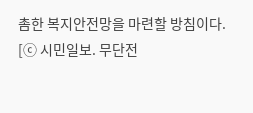촘한 복지안전망을 마련할 방침이다.
[ⓒ 시민일보. 무단전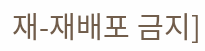재-재배포 금지]